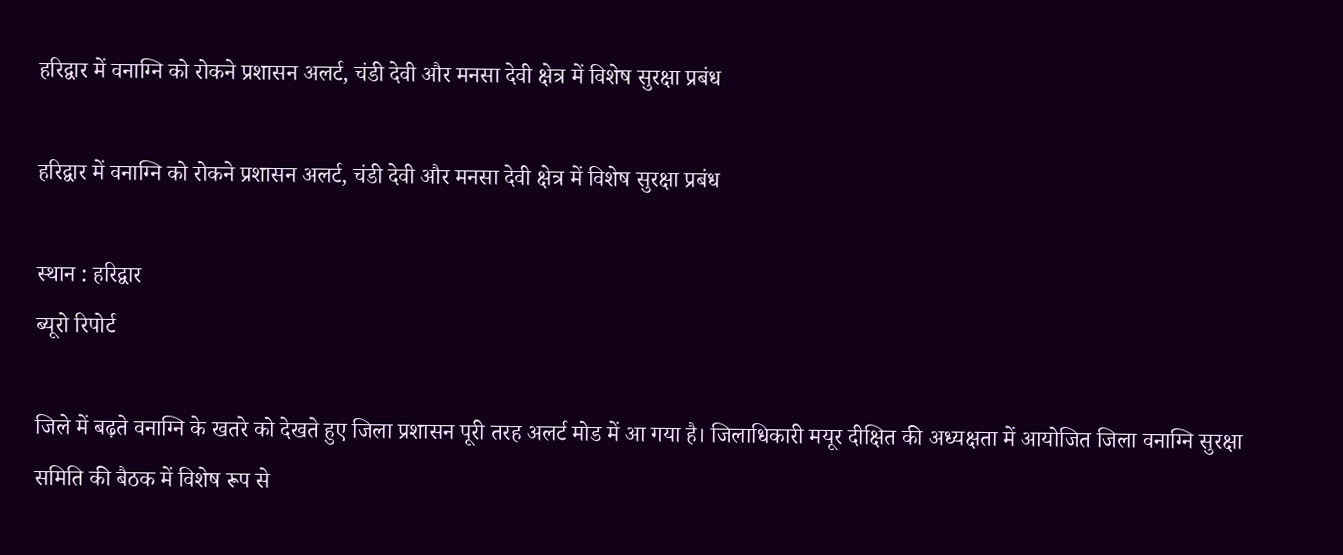हरिद्वार में वनाग्नि को रोकने प्रशासन अलर्ट, चंडी देवी और मनसा देवी क्षेत्र में विशेष सुरक्षा प्रबंध

हरिद्वार में वनाग्नि को रोकने प्रशासन अलर्ट, चंडी देवी और मनसा देवी क्षेत्र में विशेष सुरक्षा प्रबंध

स्थान : हरिद्वार
ब्यूरो रिपोर्ट

जिले में बढ़ते वनाग्नि के खतरे को देखते हुए जिला प्रशासन पूरी तरह अलर्ट मोड में आ गया है। जिलाधिकारी मयूर दीक्षित की अध्यक्षता में आयोजित जिला वनाग्नि सुरक्षा समिति की बैठक में विशेष रूप से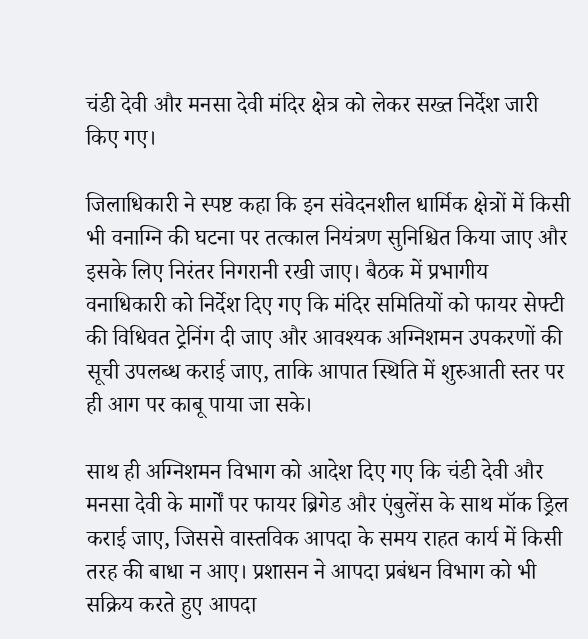चंडी देवी और मनसा देवी मंदिर क्षेत्र को लेकर सख्त निर्देश जारी किए गए।

जिलाधिकारी ने स्पष्ट कहा कि इन संवेदनशील धार्मिक क्षेत्रों में किसी भी वनाग्नि की घटना पर तत्काल नियंत्रण सुनिश्चित किया जाए और इसके लिए निरंतर निगरानी रखी जाए। बैठक में प्रभागीय वनाधिकारी को निर्देश दिए गए कि मंदिर समितियों को फायर सेफ्टी की विधिवत ट्रेनिंग दी जाए और आवश्यक अग्निशमन उपकरणों की सूची उपलब्ध कराई जाए, ताकि आपात स्थिति में शुरुआती स्तर पर ही आग पर काबू पाया जा सके।

साथ ही अग्निशमन विभाग को आदेश दिए गए कि चंडी देवी और मनसा देवी के मार्गों पर फायर ब्रिगेड और एंबुलेंस के साथ मॉक ड्रिल कराई जाए, जिससे वास्तविक आपदा के समय राहत कार्य में किसी तरह की बाधा न आए। प्रशासन ने आपदा प्रबंधन विभाग को भी सक्रिय करते हुए आपदा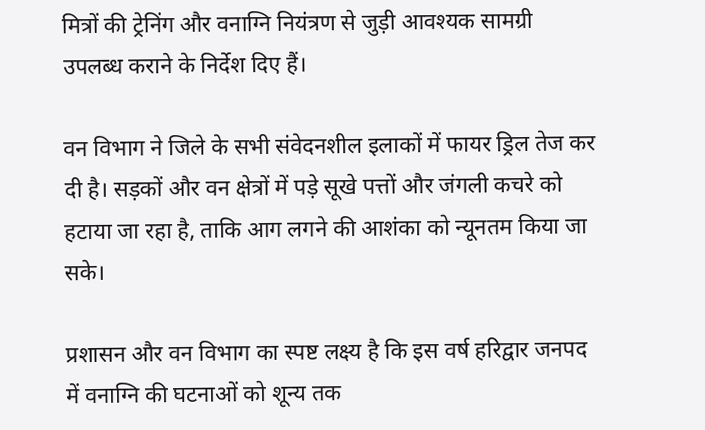मित्रों की ट्रेनिंग और वनाग्नि नियंत्रण से जुड़ी आवश्यक सामग्री उपलब्ध कराने के निर्देश दिए हैं।

वन विभाग ने जिले के सभी संवेदनशील इलाकों में फायर ड्रिल तेज कर दी है। सड़कों और वन क्षेत्रों में पड़े सूखे पत्तों और जंगली कचरे को हटाया जा रहा है, ताकि आग लगने की आशंका को न्यूनतम किया जा सके।

प्रशासन और वन विभाग का स्पष्ट लक्ष्य है कि इस वर्ष हरिद्वार जनपद में वनाग्नि की घटनाओं को शून्य तक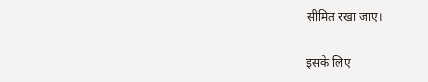सीमित रखा जाए।

इसके लिए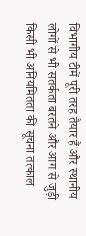विभागीय टीमें पूरी तरह तैयार हैं और स्थानीय लोगों से भी सतर्कता बरतने और आग से जुड़ी किसी भी अनियमितता की सूचना तत्काल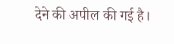देने की अपील की गई है।